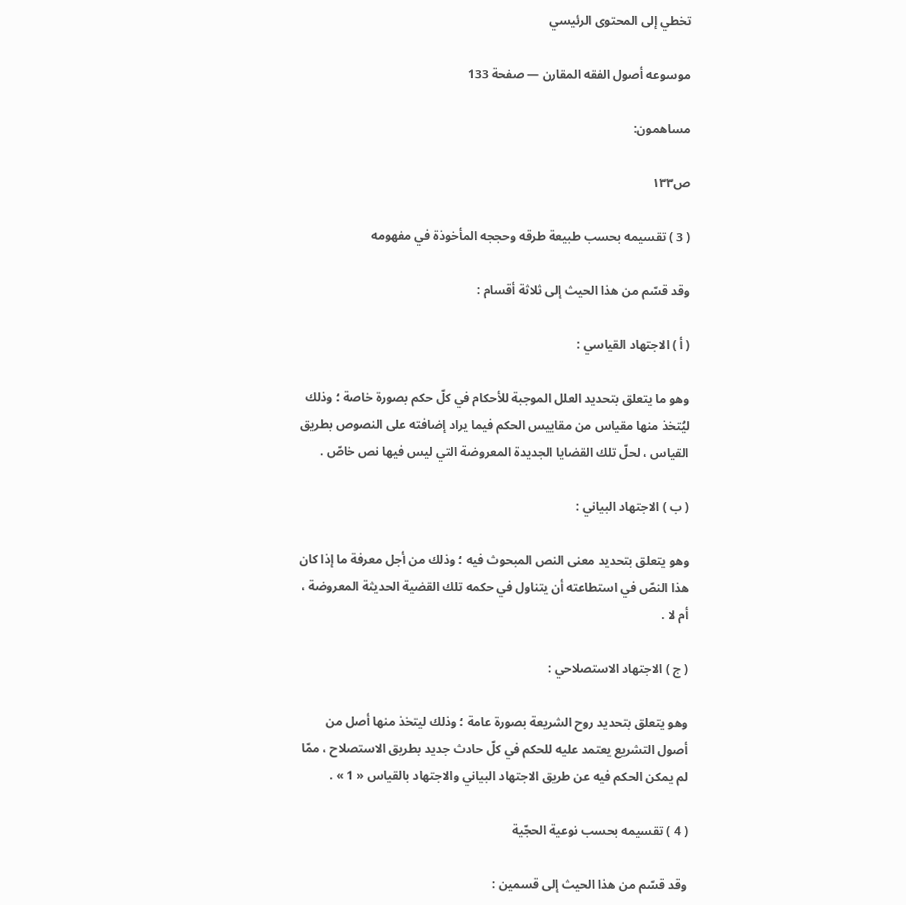تخطي إلى المحتوى الرئيسي

موسوعه أصول الفقه المقارن — صفحة 133

مساهمون:

ص١٣٣

( 3 ) تقسيمه بحسب طبيعة طرقه وحججه المأخوذة في مفهومه

وقد قسّم من هذا الحيث إلى ثلاثة أقسام :

( أ ) الاجتهاد القياسي :

وهو ما يتعلق بتحديد العلل الموجبة للأحكام في كلّ حكم بصورة خاصة ؛ وذلك ليُتخذ منها مقياس من مقاييس الحكم فيما يراد إضافته على النصوص بطريق القياس ، لحلّ تلك القضايا الجديدة المعروضة التي ليس فيها نص خاصّ .

( ب ) الاجتهاد البياني :

وهو يتعلق بتحديد معنى النص المبحوث فيه ؛ وذلك من أجل معرفة ما إذا كان هذا النصّ في استطاعته أن يتناول في حكمه تلك القضية الحديثة المعروضة ، أم لا .

( ج ) الاجتهاد الاستصلاحي :

وهو يتعلق بتحديد روح الشريعة بصورة عامة ؛ وذلك ليتخذ منها أصل من أصول التشريع يعتمد عليه للحكم في كلّ حادث جديد بطريق الاستصلاح ، ممّا لم يمكن الحكم فيه عن طريق الاجتهاد البياني والاجتهاد بالقياس « 1 » .

( 4 ) تقسيمه بحسب نوعية الحجّية

وقد قسّم من هذا الحيث إلى قسمين :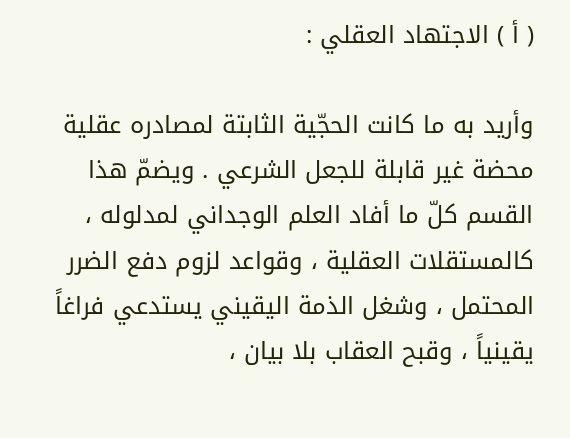( أ ) الاجتهاد العقلي :

وأريد به ما كانت الحجّية الثابتة لمصادره عقلية محضة غير قابلة للجعل الشرعي . ويضمّ هذا القسم كلّ ما أفاد العلم الوجداني لمدلوله ، كالمستقلات العقلية ، وقواعد لزوم دفع الضرر المحتمل ، وشغل الذمة اليقيني يستدعي فراغاً يقينياً ، وقبح العقاب بلا بيان ،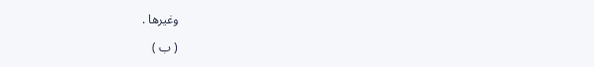وغيرها .

( ب )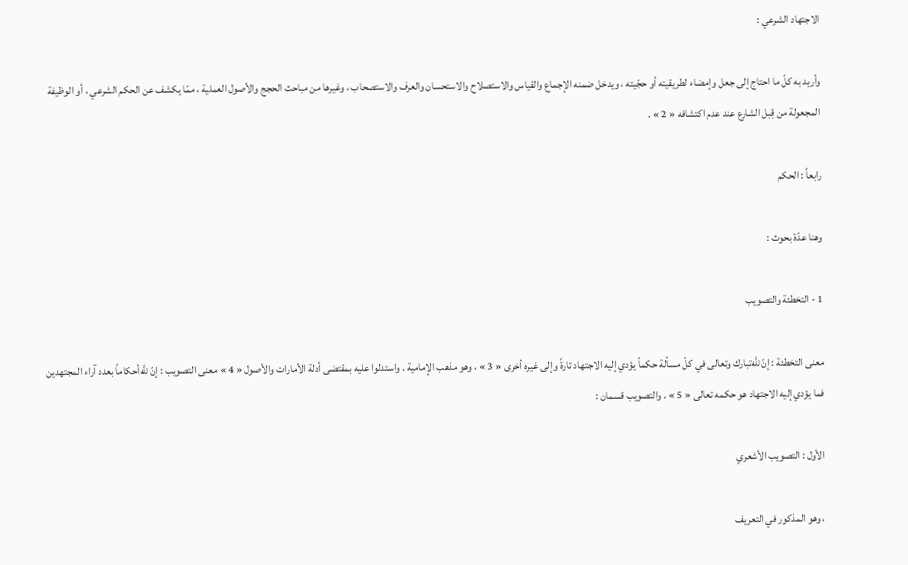الاجتهاد الشرعي :

وأريد به كلّ ما احتاج إلى جعل وإمضاء لطريقيته أو حجّيته ، ويدخل ضمنه الإجماع والقياس والاستصلاح والاستحسان والعرف والاستصحاب ، وغيرها من مباحث الحجج والأصول العملية ، ممّا يكشف عن الحكم الشرعي ، أو الوظيفة المجعولة من قِبل الشارع عند عدم اكتشافه « 2 » .

رابعاً : الحكم

وهنا عدّة بحوث :

1 - التخطئة والتصويب

معنى التخطئة : إنّ للَّه‌تبارك وتعالى في كلّ مسألة حكماً يؤدي إليه الاجتهاد تارةً وإلى غيره أخرى « 3 » ، وهو مذهب الإمامية . واستدلوا عليه بمقتضى أدلة الأمارات والأصول « 4 » معنى التصويب : إنّ للَّه‌أحكاماً بعدد آراء المجتهدين فما يؤدي إليه الاجتهاد هو حكمه تعالى « 5 » . والتصويب قسمان :

الأول : التصويب الأشعري

، وهو المذكور في التعريف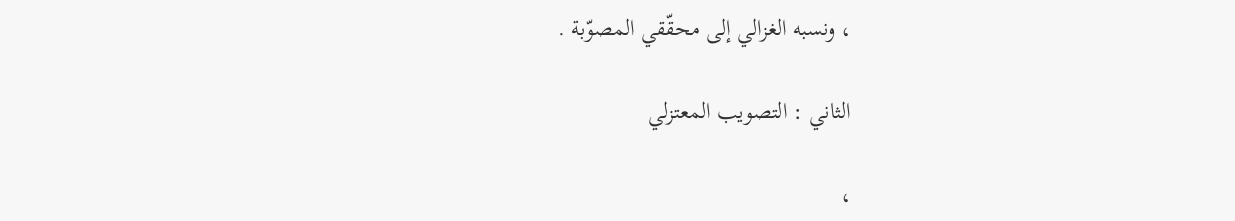، ونسبه الغزالي إلى محقّقي المصوّبة .

الثاني : التصويب المعتزلي

،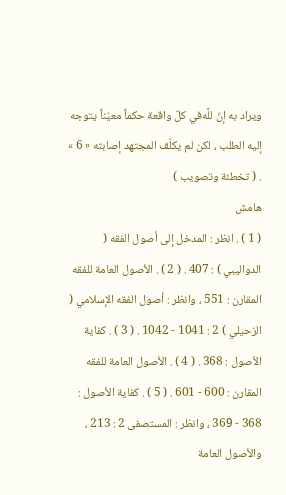ويراد به إنّ للَّه‌في كلّ واقعة حكماً معيّناً يتوجه إليه الطلب ، لكن لم يكلّف المجتهد إصابته « 6 » . ( تخطئة وتصويب )
هامش
( 1 ) . انظر : المدخل إلى أصول الفقه ( الدواليبي ) : 407 . ( 2 ) . الأصول العامة للفقه المقارن : 551 ، وانظر : أصول الفقه الإسلامي ( الزحيلي ) 2 : 1041 - 1042 . ( 3 ) . كفاية الأصول : 368 . ( 4 ) . الأصول العامة للفقه المقارن : 600 - 601 . ( 5 ) . كفاية الأصول : 368 - 369 ، وانظر : المستصفى 2 : 213 ، والأصول العامة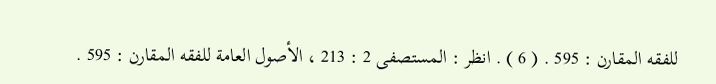للفقه المقارن : 595 . ( 6 ) . انظر : المستصفى 2 : 213 ، الأصول العامة للفقه المقارن : 595 .